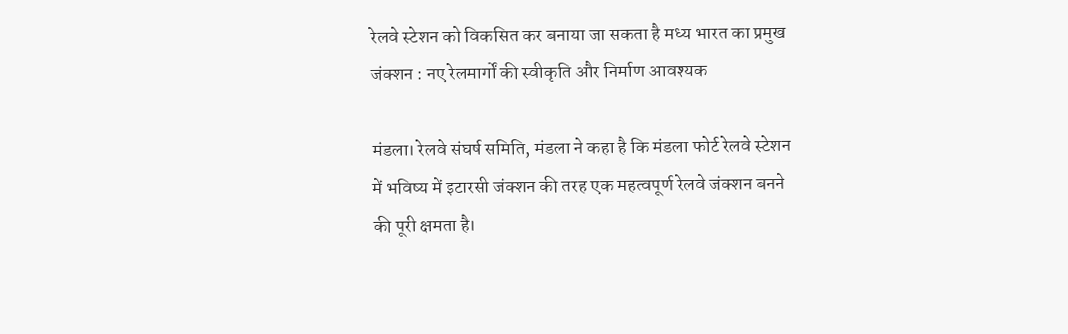रेलवे स्टेशन को विकसित कर बनाया जा सकता है मध्य भारत का प्रमुख जंक्शन : नए रेलमार्गों की स्वीकृति और निर्माण आवश्यक

मंडला। रेलवे संघर्ष समिति, मंडला ने कहा है कि मंडला फोर्ट रेलवे स्टेशन में भविष्य में इटारसी जंक्शन की तरह एक महत्वपूर्ण रेलवे जंक्शन बनने की पूरी क्षमता है।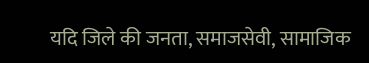यदि जिले की जनता, समाजसेवी, सामाजिक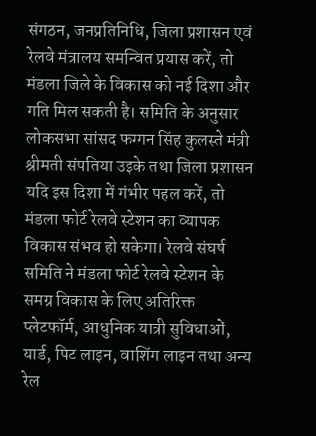संगठन, जनप्रतिनिधि, जिला प्रशासन एवं रेलवे मंत्रालय समन्वित प्रयास करें, तो मंडला जिले के विकास को नई दिशा और गति मिल सकती है। समिति के अनुसार लोकसभा सांसद फग्गन सिंह कुलस्ते मंत्री श्रीमती संपतिया उइके तथा जिला प्रशासन यदि इस दिशा में गंभीर पहल करें, तो मंडला फोर्ट रेलवे स्टेशन का व्यापक विकास संभव हो सकेगा। रेलवे संघर्ष समिति ने मंडला फोर्ट रेलवे स्टेशन के समग्र विकास के लिए अतिरिक्त प्लेटफॉर्म, आधुनिक यात्री सुविधाओं, यार्ड, पिट लाइन, वाशिंग लाइन तथा अन्य रेल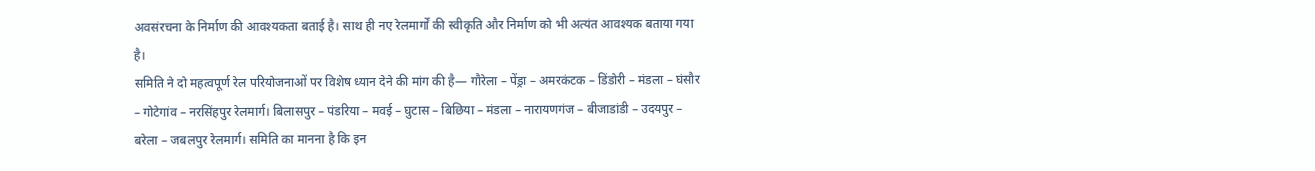अवसंरचना के निर्माण की आवश्यकता बताई है। साथ ही नए रेलमार्गों की स्वीकृति और निर्माण को भी अत्यंत आवश्यक बताया गया है।
समिति ने दो महत्वपूर्ण रेल परियोजनाओं पर विशेष ध्यान देने की मांग की है— गौरेला – पेंड्रा – अमरकंटक – डिंडोरी – मंडला – घंसौर – गोटेगांव – नरसिंहपुर रेलमार्ग। बिलासपुर – पंडरिया – मवई – घुटास – बिछिया – मंडला – नारायणगंज – बीजाडांडी – उदयपुर – बरेला – जबलपुर रेलमार्ग। समिति का मानना है कि इन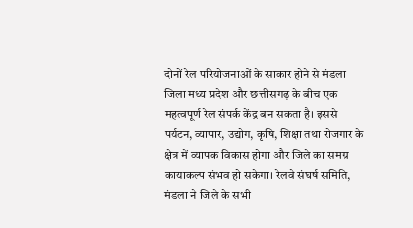दोनों रेल परियोजनाओं के साकार होने से मंडला जिला मध्य प्रदेश और छत्तीसगढ़ के बीच एक महत्वपूर्ण रेल संपर्क केंद्र बन सकता है। इससे पर्यटन, व्यापार, उद्योग, कृषि, शिक्षा तथा रोजगार के क्षेत्र में व्यापक विकास होगा और जिले का समग्र कायाकल्प संभव हो सकेगा। रेलवे संघर्ष समिति, मंडला ने जिले के सभी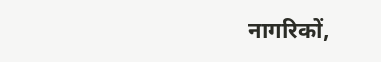नागरिकों,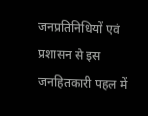जनप्रतिनिधियों एवं प्रशासन से इस जनहितकारी पहल में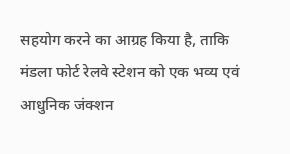सहयोग करने का आग्रह किया है, ताकि मंडला फोर्ट रेलवे स्टेशन को एक भव्य एवं आधुनिक जंक्शन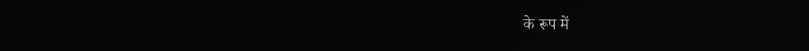के रूप में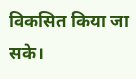विकसित किया जा सके।